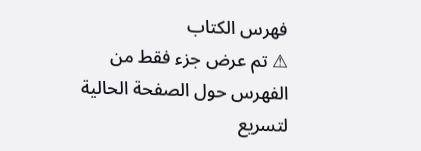فهرس الكتاب
⚠ تم عرض جزء فقط من الفهرس حول الصفحة الحالية لتسريع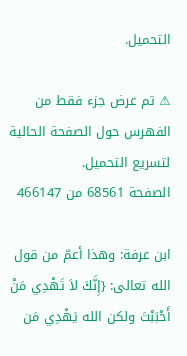التحميل.

⚠ تم عرض جزء فقط من الفهرس حول الصفحة الحالية لتسريع التحميل.
الصفحة 68561 من 466147

ابن عرفة: وهذا أعمّ من قول الله تعالى: {إِنَّكَ لاَ تَهْدِي مَنْ أَحْبَبْتَ ولكن الله يَهْدِي مَن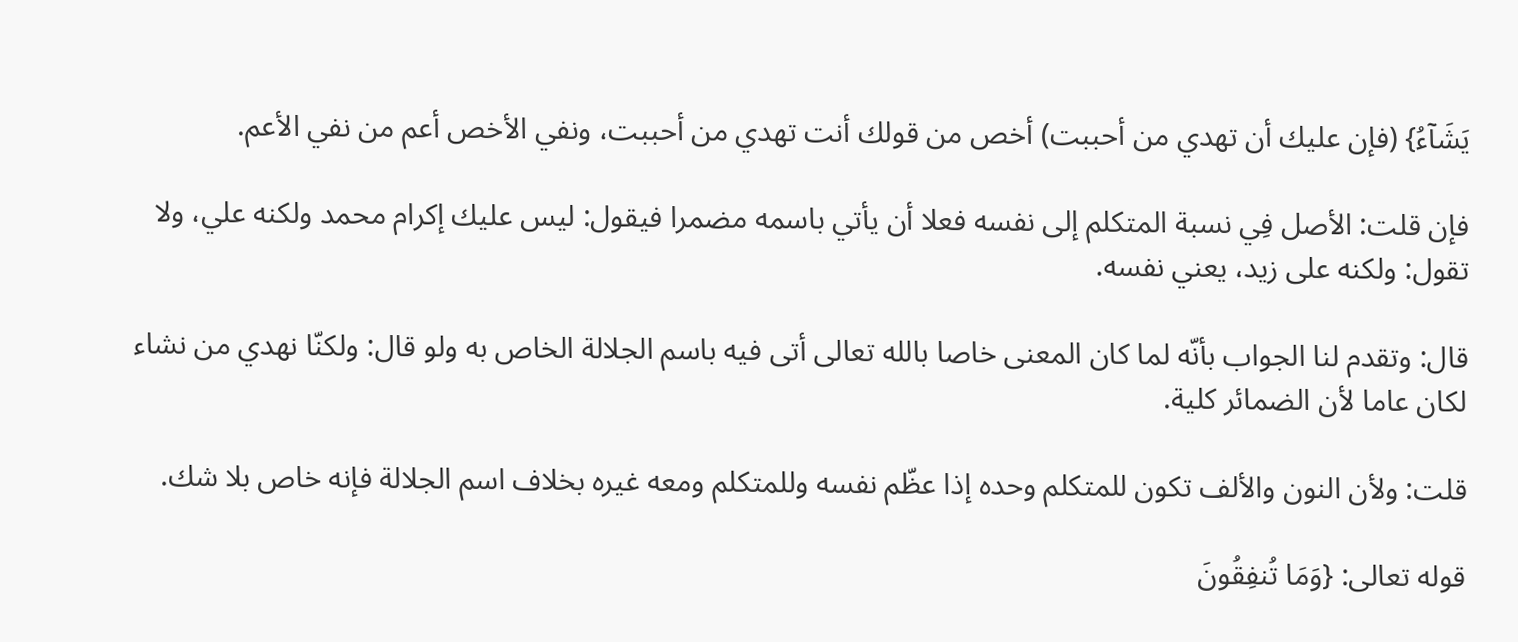يَشَآءُ} (فإن عليك أن تهدي من أحببت) أخص من قولك أنت تهدي من أحببت، ونفي الأخص أعم من نفي الأعم.

فإن قلت: الأصل فِي نسبة المتكلم إلى نفسه فعلا أن يأتي باسمه مضمرا فيقول: ليس عليك إكرام محمد ولكنه علي، ولا تقول: ولكنه على زيد، يعني نفسه.

قال: وتقدم لنا الجواب بأنّه لما كان المعنى خاصا بالله تعالى أتى فيه باسم الجلالة الخاص به ولو قال: ولكنّا نهدي من نشاء لكان عاما لأن الضمائر كلية.

قلت: ولأن النون والألف تكون للمتكلم وحده إذا عظّم نفسه وللمتكلم ومعه غيره بخلاف اسم الجلالة فإنه خاص بلا شك.

قوله تعالى: {وَمَا تُنفِقُونَ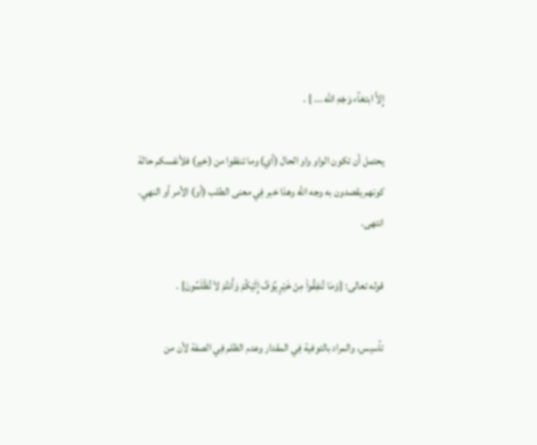إِلاَّ ابتغآء وَجْهِ الله ... } .

يحتمل أن تكون الواو واو الحال (أي) وما تنفقوا من (خير) فلأنفسكم حالة كونهم يقصدون به وجه الله وهذا خبر فِي معنى الطلب (أو) الأمر أو النهي. انتهى.

قوله تعالى: {وَمَا تُنفِقُواْ مِنْ خَيْرٍ يُوَفَّ إِلَيْكُمْ وَأَنتُمْ لاَ تُظْلَمُونَ} .

تأسيس، والمراد بالتوفية فِي المقدار وعدم الظلم فِي الصفة لأن من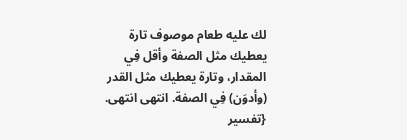لك عليه طعام موصوف تارة يعطيك مثل الصفة وأقل فِي المقدار، وتارة يعطيك مثل القدر (وأدوَن) فِي الصفة. انتهى انتهى. {تفسير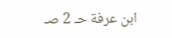ابن عرفة حـ 2 صـ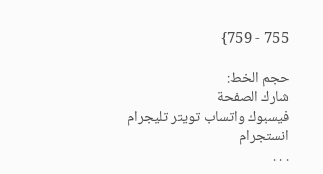755 - 759}

حجم الخط:
شارك الصفحة
فيسبوك واتساب تويتر تليجرام انستجرام
. . .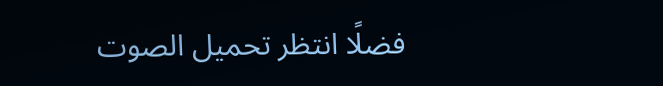فضلًا انتظر تحميل الصوت